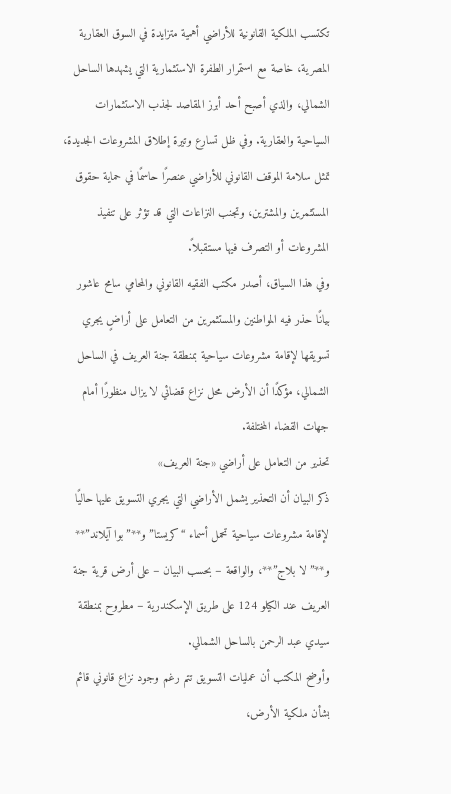تكتسب الملكية القانونية للأراضي أهمية متزايدة في السوق العقارية المصرية، خاصة مع استمرار الطفرة الاستثمارية التي يشهدها الساحل الشمالي، والذي أصبح أحد أبرز المقاصد لجذب الاستثمارات السياحية والعقارية. وفي ظل تسارع وتيرة إطلاق المشروعات الجديدة، تمثل سلامة الموقف القانوني للأراضي عنصرًا حاسمًا في حماية حقوق المستثمرين والمشترين، وتجنب النزاعات التي قد تؤثر على تنفيذ المشروعات أو التصرف فيها مستقبلاً.
وفي هذا السياق، أصدر مكتب الفقيه القانوني والمحامي سامح عاشور بيانًا حذر فيه المواطنين والمستثمرين من التعامل على أراضٍ يجري تسويقها لإقامة مشروعات سياحية بمنطقة جنة العريف في الساحل الشمالي، مؤكدًا أن الأرض محل نزاع قضائي لا يزال منظورًا أمام جهات القضاء المختلفة.
تحذير من التعامل على أراضي «جنة العريف»
ذكر البيان أن التحذير يشمل الأراضي التي يجري التسويق عليها حاليًا لإقامة مشروعات سياحية تحمل أسماء “كريستا” و**”بوا آيلاند”** و**”لا بلاج”**، والواقعة – بحسب البيان – على أرض قرية جنة العريف عند الكيلو 124 على طريق الإسكندرية – مطروح بمنطقة سيدي عبد الرحمن بالساحل الشمالي.
وأوضح المكتب أن عمليات التسويق تتم رغم وجود نزاع قانوني قائم بشأن ملكية الأرض،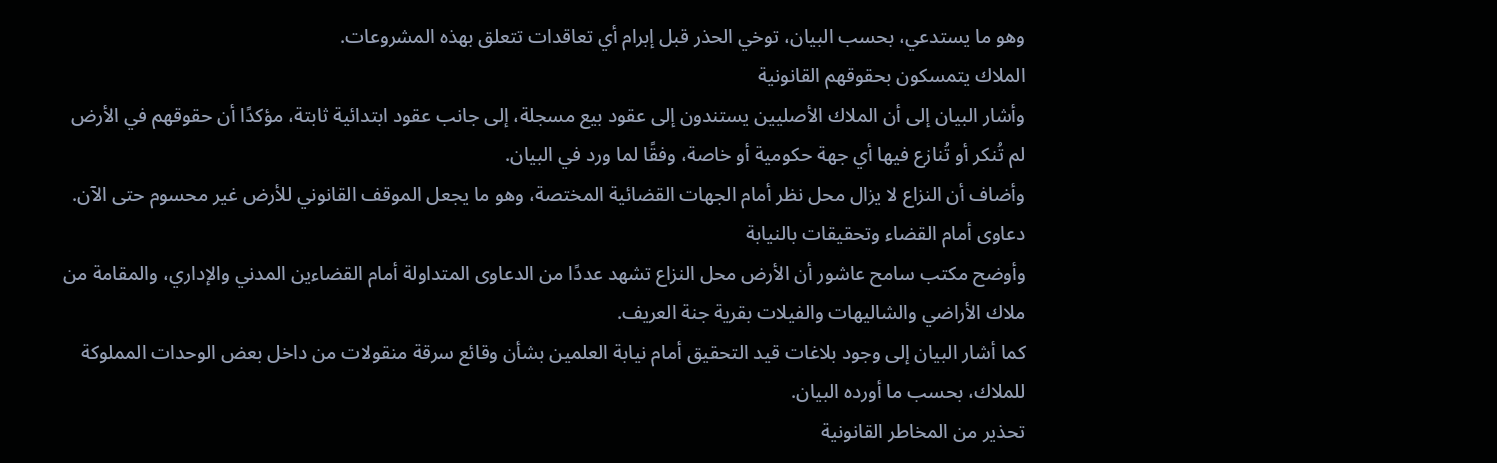وهو ما يستدعي، بحسب البيان، توخي الحذر قبل إبرام أي تعاقدات تتعلق بهذه المشروعات.
الملاك يتمسكون بحقوقهم القانونية
وأشار البيان إلى أن الملاك الأصليين يستندون إلى عقود بيع مسجلة، إلى جانب عقود ابتدائية ثابتة، مؤكدًا أن حقوقهم في الأرض لم تُنكر أو تُنازع فيها أي جهة حكومية أو خاصة، وفقًا لما ورد في البيان.
وأضاف أن النزاع لا يزال محل نظر أمام الجهات القضائية المختصة، وهو ما يجعل الموقف القانوني للأرض غير محسوم حتى الآن.
دعاوى أمام القضاء وتحقيقات بالنيابة
وأوضح مكتب سامح عاشور أن الأرض محل النزاع تشهد عددًا من الدعاوى المتداولة أمام القضاءين المدني والإداري، والمقامة من ملاك الأراضي والشاليهات والفيلات بقرية جنة العريف.
كما أشار البيان إلى وجود بلاغات قيد التحقيق أمام نيابة العلمين بشأن وقائع سرقة منقولات من داخل بعض الوحدات المملوكة للملاك، بحسب ما أورده البيان.
تحذير من المخاطر القانونية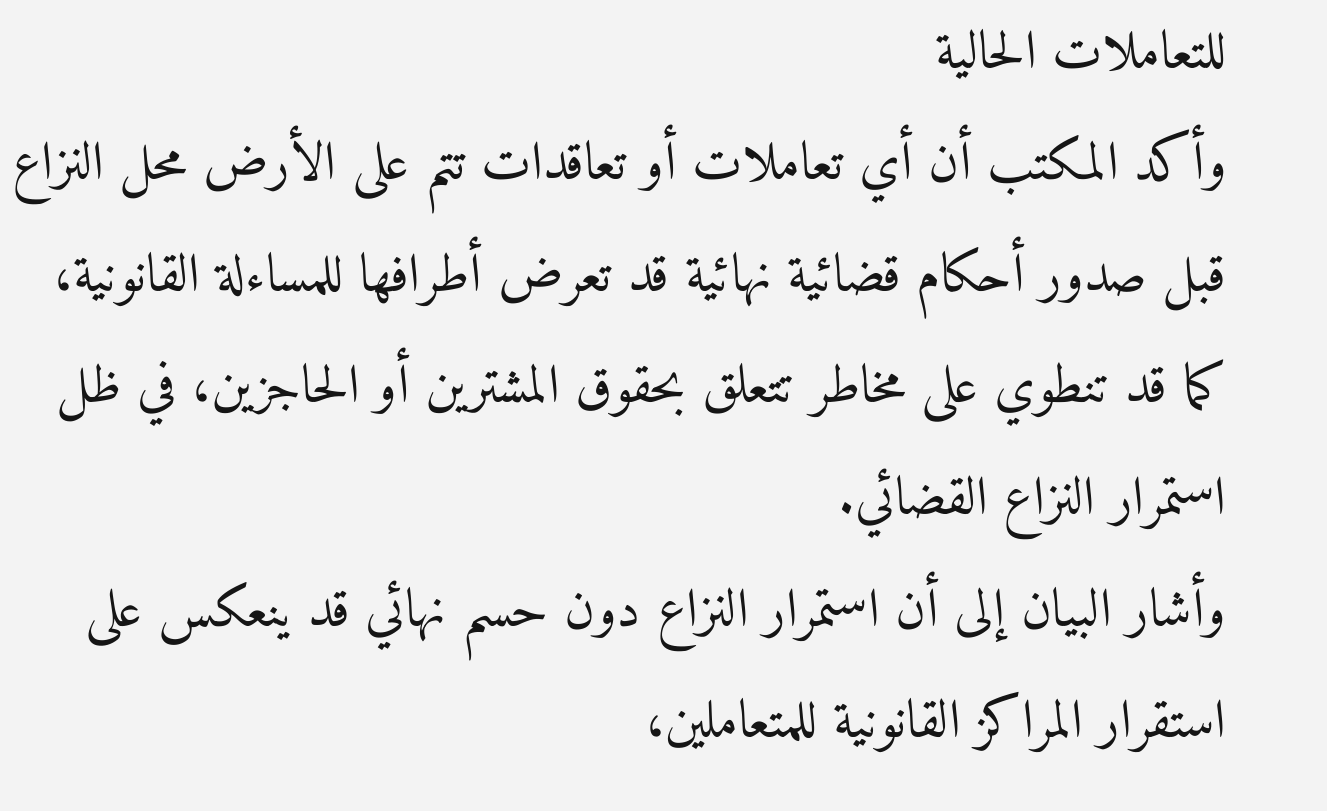للتعاملات الحالية
وأكد المكتب أن أي تعاملات أو تعاقدات تتم على الأرض محل النزاع قبل صدور أحكام قضائية نهائية قد تعرض أطرافها للمساءلة القانونية، كما قد تنطوي على مخاطر تتعلق بحقوق المشترين أو الحاجزين، في ظل استمرار النزاع القضائي.
وأشار البيان إلى أن استمرار النزاع دون حسم نهائي قد ينعكس على استقرار المراكز القانونية للمتعاملين،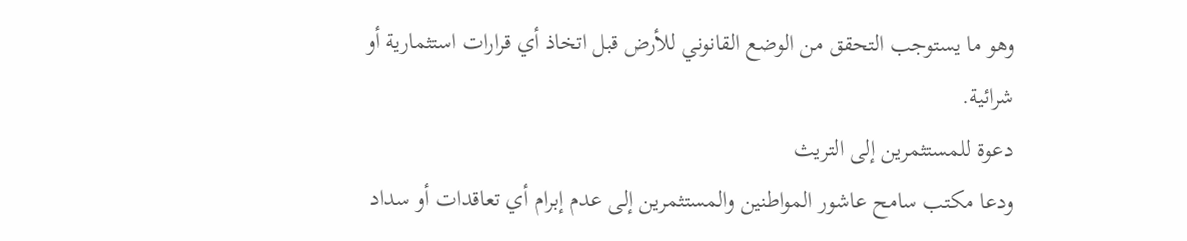وهو ما يستوجب التحقق من الوضع القانوني للأرض قبل اتخاذ أي قرارات استثمارية أو شرائية.
دعوة للمستثمرين إلى التريث
ودعا مكتب سامح عاشور المواطنين والمستثمرين إلى عدم إبرام أي تعاقدات أو سداد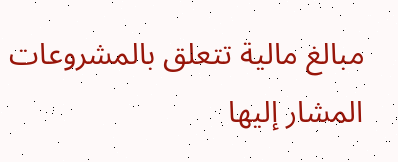مبالغ مالية تتعلق بالمشروعات المشار إليها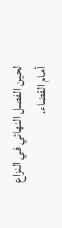لحين الفصل النهائي في النزاع أمام القضاء.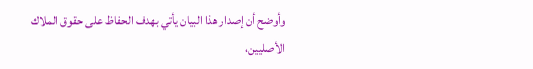وأوضح أن إصدار هذا البيان يأتي بهدف الحفاظ على حقوق الملاك الأصليين،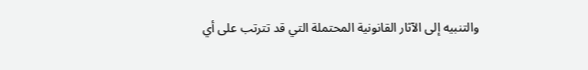والتنبيه إلى الآثار القانونية المحتملة التي قد تترتب على أي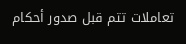تعاملات تتم قبل صدور أحكام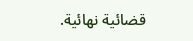قضائية نهائية.